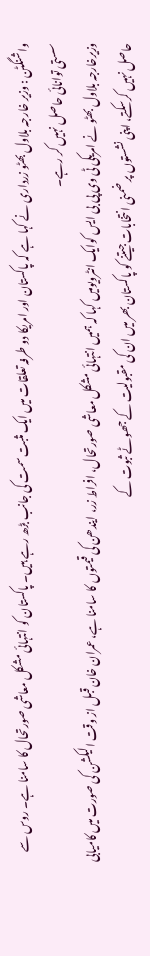واشنگٹن : وزیر خارجہ بلاول بھٹو زرداری نے کہا ہے کہ پاکستان اور امریکا دو طرفہ تعلقات میں ایک مثبت سمت کی جانب بڑھ رہے ہیں۔ پاکستان کو انتہائی مشکل معاشی صورتحال کا سامنا ہے۔ روس سے سستی توانائی حاصل نہیں کر رہے۔
وزیرخارجہ بلاول بھٹو نے امریکی ٹی وی پی بی ایس کوایک انٹرویومیں کہا کہ ہمیں انتہائی مشکل معاشی صورتحال، افراط زر، ایندھن کی قیمتوں کا سامنا ہے، عمران خان قبل از وقت الیکشن کی صورت میں کامیابی حاصل نہیں کرسکتے، اپنی نشستوں پر ضمنی انتخابات جیتنے کو پاکستان بھر میں ان کی مقبولیت کے جھوٹے ثبوت کے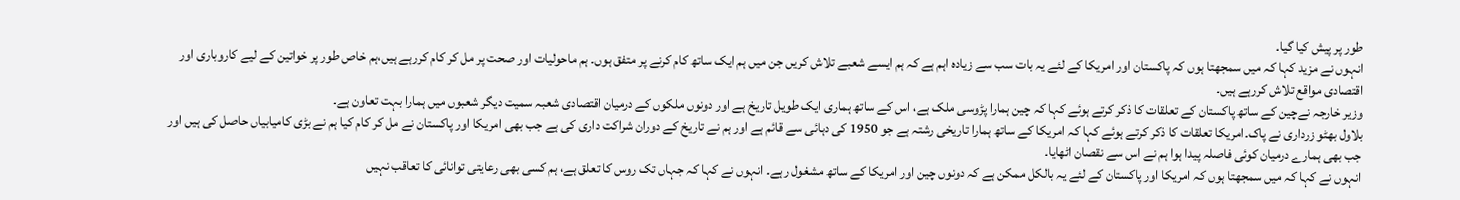طور پر پیش کیا گیا۔
انہوں نے مزید کہا کہ میں سمجھتا ہوں کہ پاکستان اور امریکا کے لئے یہ بات سب سے زیادہ اہم ہے کہ ہم ایسے شعبے تلاش کریں جن میں ہم ایک ساتھ کام کرنے پر متفق ہوں۔ ہم ماحولیات اور صحت پر مل کر کام کررہے ہیں،ہم خاص طور پر خواتین کے لیے کاروباری اور اقتصادی مواقع تلاش کررہے ہیں۔
وزیر خارجہ نےچین کے ساتھ پاکستان کے تعلقات کا ذکر کرتے ہوئے کہا کہ چین ہمارا پڑوسی ملک ہے، اس کے ساتھ ہماری ایک طویل تاریخ ہے اور دونوں ملکوں کے درمیان اقتصادی شعبہ سمیت دیگر شعبوں میں ہمارا بہت تعاون ہے۔
بلاول بھٹو زرداری نے پاک۔امریکا تعلقات کا ذکر کرتے ہوئے کہا کہ امریکا کے ساتھ ہمارا تاریخی رشتہ ہے جو 1950 کی دہائی سے قائم ہے اور ہم نے تاریخ کے دوران شراکت داری کی ہے جب بھی امریکا اور پاکستان نے مل کر کام کیا ہم نے بڑی کامیابیاں حاصل کی ہیں اور جب بھی ہمارے درمیان کوئی فاصلہ پیدا ہوا ہم نے اس سے نقصان اٹھایا۔
انہوں نے کہا کہ میں سمجھتا ہوں کہ امریکا اور پاکستان کے لئے یہ بالکل ممکن ہے کہ دونوں چین اور امریکا کے ساتھ مشغول رہے۔ انہوں نے کہا کہ جہاں تک روس کا تعلق ہے، ہم کسی بھی رعایتی توانائی کا تعاقب نہیں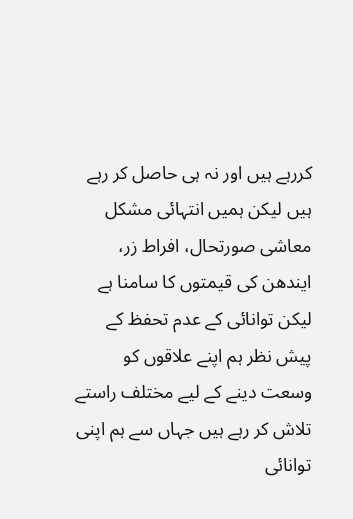کررہے ہیں اور نہ ہی حاصل کر رہے ہیں لیکن ہمیں انتہائی مشکل معاشی صورتحال، افراط زر، ایندھن کی قیمتوں کا سامنا ہے لیکن توانائی کے عدم تحفظ کے پیش نظر ہم اپنے علاقوں کو وسعت دینے کے لیے مختلف راستے تلاش کر رہے ہیں جہاں سے ہم اپنی توانائی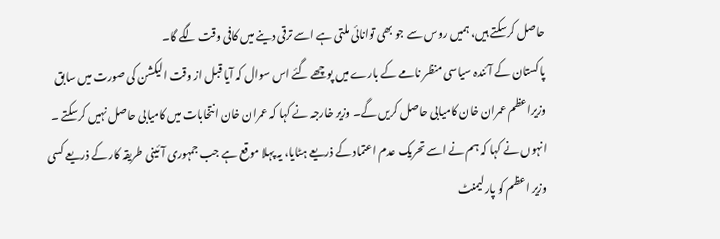حاصل کرسکتے ہیں، ہمیں روس سے جو بھی توانائی ملتی ہے اسے ترقی دینے میں کافی وقت لگے گا۔
پاکستان کے آئندہ سیاسی منظر نامے کے بارے میں پوچھے گئے اس سوال کہ آیا قبل از وقت الیکشن کی صورت میں سابق وزیراعظم عمران خان کامیابی حاصل کریں گے۔ وزیر خارجہ نے کہا کہ عمران خان انتخابات میں کامیابی حاصل نہیں کرسکتے ۔ انہوں نے کہا کہ ہم نے اسے تحریک عدم اعتماد کے ذریعے ہٹایا، یہ پہلا موقع ہے جب جمہوری آئینی طریقہ کار کے ذریعے کسی وزیر اعظم کو پارلیمنٹ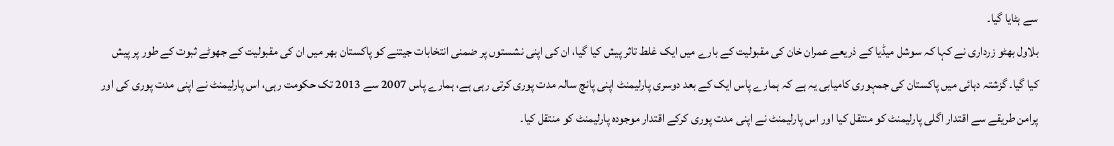سے ہٹایا گیا۔
بلاول بھٹو زرداری نے کہا کہ سوشل میڈیا کے ذریعے عمران خان کی مقبولیت کے بارے میں ایک غلط تاثر پیش کیا گیا، ان کی اپنی نشستوں پر ضمنی انتخابات جیتنے کو پاکستان بھر میں ان کی مقبولیت کے جھوٹے ثبوت کے طور پر پیش کیا گیا۔ گزشتہ دہائی میں پاکستان کی جمہوری کامیابی یہ ہے کہ ہمارے پاس ایک کے بعد دوسری پارلیمنٹ اپنی پانچ سالہ مدت پوری کرتی رہی ہے، ہمارے پاس 2007 سے 2013 تک حکومت رہی، اس پارلیمنٹ نے اپنی مدت پوری کی اور پرامن طریقے سے اقتدار اگلی پارلیمنٹ کو منتقل کیا اور اس پارلیمنٹ نے اپنی مدت پوری کرکے اقتدار موجودہ پارلیمنٹ کو منتقل کیا۔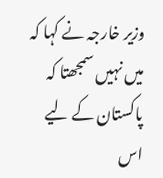وزیر خارجہ نے کہا کہ میں نہیں سمجھتا کہ پاکستان کے لیے اس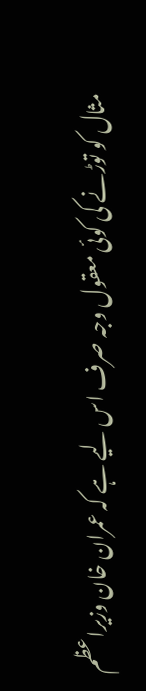مثال کو توڑنے کی کوئی معقول وجہ صرف اس لیے ہے کہ عمران خان وزیراعظم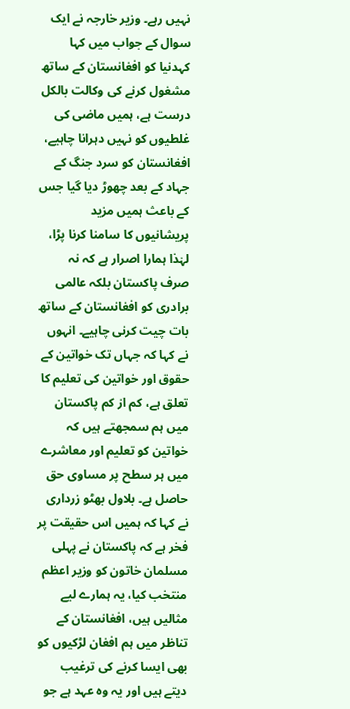نہیں رہے۔ وزیر خارجہ نے ایک سوال کے جواب میں کہا کہدنیا کو افغانستان کے ساتھ مشغول کرنے کی وکالت بالکل درست ہے، ہمیں ماضی کی غلطیوں کو نہیں دہرانا چاہیے، افغانستان کو سرد جنگ کے جہاد کے بعد چھوڑ دیا گیا جس کے باعث ہمیں مزید پریشانیوں کا سامنا کرنا پڑا، لہٰذا ہمارا اصرار ہے کہ نہ صرف پاکستان بلکہ عالمی برادری کو افغانستان کے ساتھ بات چیت کرنی چاہیے۔ انہوں نے کہا کہ جہاں تک خواتین کے حقوق اور خواتین کی تعلیم کا تعلق ہے، کم از کم پاکستان میں ہم سمجھتے ہیں کہ خواتین کو تعلیم اور معاشرے میں ہر سطح پر مساوی حق حاصل ہے۔ بلاول بھٹو زرداری نے کہا کہ ہمیں اس حقیقت پر فخر ہے کہ پاکستان نے پہلی مسلمان خاتون کو وزیر اعظم منتخب کیا، یہ ہمارے لیے مثالیں ہیں، افغانستان کے تناظر میں ہم افغان لڑکیوں کو بھی ایسا کرنے کی ترغیب دیتے ہیں اور یہ وہ عہد ہے جو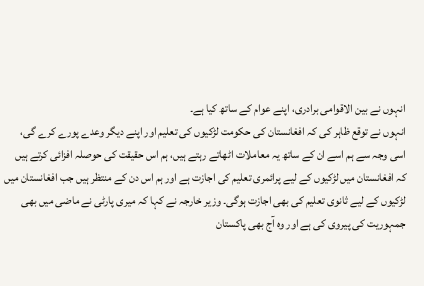انہوں نے بین الاقوامی برادری، اپنے عوام کے ساتھ کیا ہے۔
انہوں نے توقع ظاہر کی کہ افغانستان کی حکومت لڑکیوں کی تعلیم اور اپنے دیگر وعدے پورے کرے گی، اسی وجہ سے ہم اسے ان کے ساتھ یہ معاملات اٹھاتے رہتے ہیں، ہم اس حقیقت کی حوصلہ افزائی کرتے ہیں کہ افغانستان میں لڑکیوں کے لیے پرائمری تعلیم کی اجازت ہے اور ہم اس دن کے منتظر ہیں جب افغانستان میں لڑکیوں کے لیے ثانوی تعلیم کی بھی اجازت ہوگی۔ وزیر خارجہ نے کہا کہ میری پارٹی نے ماضی میں بھی جمہوریت کی پیروی کی ہے اور وہ آج بھی پاکستان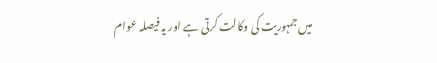میں جمہوریت کی وکالت کرتی ہے اور یہ فیصلہ عوام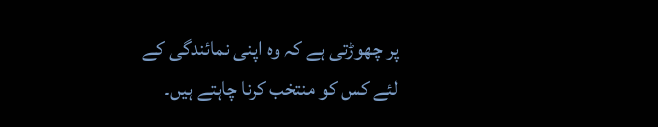پر چھوڑتی ہے کہ وہ اپنی نمائندگی کے لئے کس کو منتخب کرنا چاہتے ہیں۔